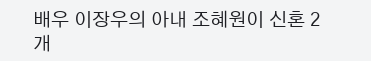배우 이장우의 아내 조혜원이 신혼 2개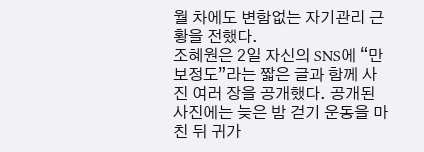월 차에도 변함없는 자기관리 근황을 전했다.
조혜원은 2일 자신의 SNS에 “만보정도”라는 짧은 글과 함께 사진 여러 장을 공개했다. 공개된 사진에는 늦은 밤 걷기 운동을 마친 뒤 귀가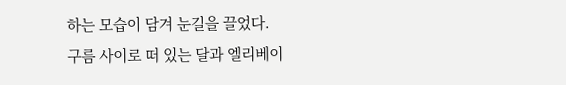하는 모습이 담겨 눈길을 끌었다.
구름 사이로 떠 있는 달과 엘리베이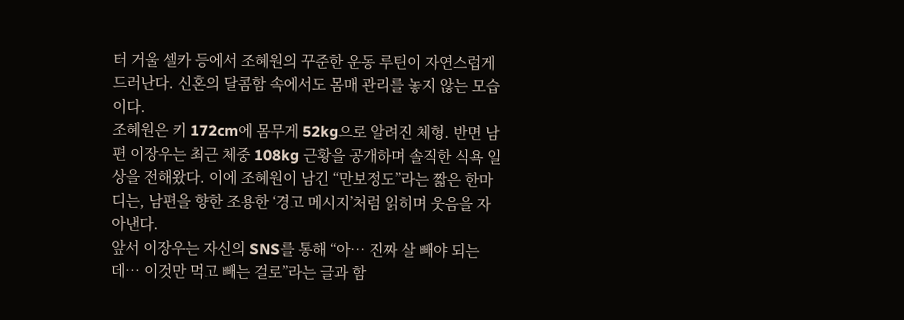터 거울 셀카 등에서 조혜원의 꾸준한 운동 루틴이 자연스럽게 드러난다. 신혼의 달콤함 속에서도 몸매 관리를 놓지 않는 모습이다.
조혜원은 키 172cm에 몸무게 52kg으로 알려진 체형. 반면 남편 이장우는 최근 체중 108kg 근황을 공개하며 솔직한 식욕 일상을 전해왔다. 이에 조혜원이 남긴 “만보정도”라는 짧은 한마디는, 남편을 향한 조용한 ‘경고 메시지’처럼 읽히며 웃음을 자아낸다.
앞서 이장우는 자신의 SNS를 통해 “아… 진짜 살 빼야 되는데… 이것만 먹고 빼는 걸로”라는 글과 함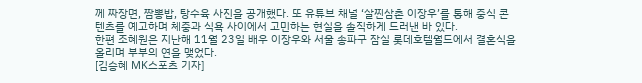께 짜장면, 짬뽕밥, 탕수육 사진을 공개했다. 또 유튜브 채널 ‘살찐삼촌 이장우’를 통해 중식 콘텐츠를 예고하며 체중과 식욕 사이에서 고민하는 현실을 솔직하게 드러낸 바 있다.
한편 조혜원은 지난해 11월 23일 배우 이장우와 서울 송파구 잠실 롯데호텔월드에서 결혼식을 올리며 부부의 연을 맺었다.
[김승혜 MK스포츠 기자]